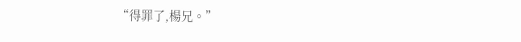“得罪了,楊兄。”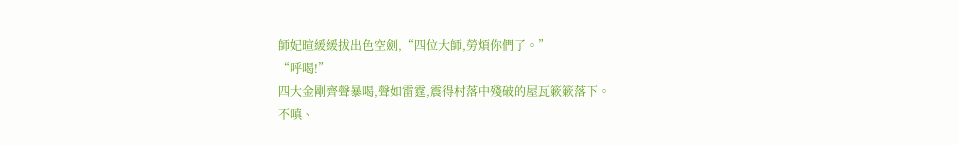師妃暄緩緩拔出色空劍,“四位大師,勞煩你們了。”
“呼喝!”
四大金剛齊聲暴喝,聲如雷霆,震得村落中殘破的屋瓦簌簌落下。
不嗔、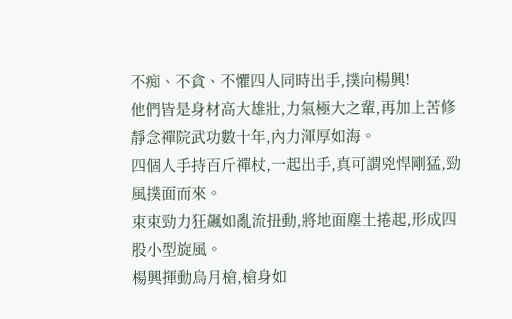不痴、不貪、不懼四人同時出手,撲向楊興!
他們皆是身材高大雄壯,力氣極大之輩,再加上苦修靜念禪院武功數十年,內力渾厚如海。
四個人手持百斤禪杖,一起出手,真可謂兇悍剛猛,勁風撲面而來。
束束勁力狂飆如亂流扭動,將地面塵土捲起,形成四股小型旋風。
楊興揮動烏月槍,槍身如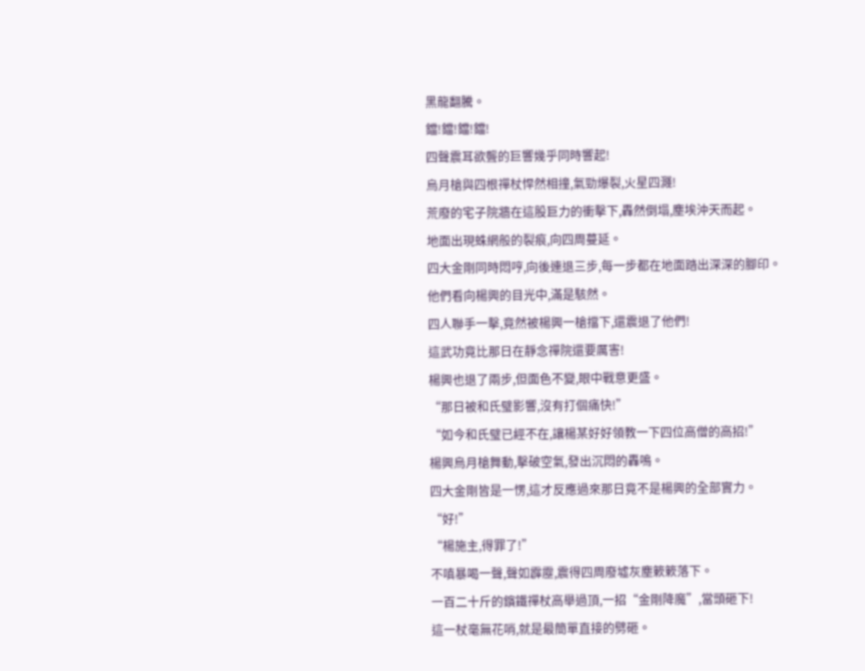黑龍翻騰。
鐺!鐺!鐺!鐺!
四聲震耳欲聾的巨響幾乎同時響起!
烏月槍與四根禪杖悍然相撞,氣勁爆裂,火星四濺!
荒廢的宅子院牆在這股巨力的衝擊下,轟然倒塌,塵埃沖天而起。
地面出現蛛網般的裂痕,向四周蔓延。
四大金剛同時悶哼,向後連退三步,每一步都在地面踏出深深的腳印。
他們看向楊興的目光中,滿是駭然。
四人聯手一擊,竟然被楊興一槍擋下,還震退了他們!
這武功竟比那日在靜念禪院還要厲害!
楊興也退了兩步,但面色不變,眼中戰意更盛。
“那日被和氏璧影響,沒有打個痛快!”
“如今和氏璧已經不在,讓楊某好好領教一下四位高僧的高招!”
楊興烏月槍舞動,擊破空氣,發出沉悶的轟鳴。
四大金剛皆是一愣,這才反應過來那日竟不是楊興的全部實力。
“好!”
“楊施主,得罪了!”
不嗔暴喝一聲,聲如霹靂,震得四周廢墟灰塵簌簌落下。
一百二十斤的鑌鐵禪杖高舉過頂,一招“金剛降魔”,當頭砸下!
這一杖毫無花哨,就是最簡單直接的劈砸。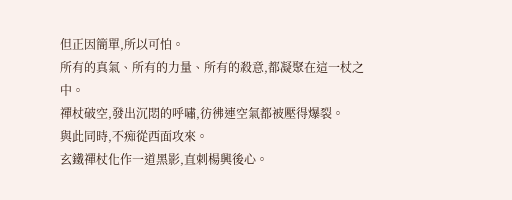但正因簡單,所以可怕。
所有的真氣、所有的力量、所有的殺意,都凝聚在這一杖之中。
禪杖破空,發出沉悶的呼嘯,彷彿連空氣都被壓得爆裂。
與此同時,不痴從西面攻來。
玄鐵禪杖化作一道黑影,直刺楊興後心。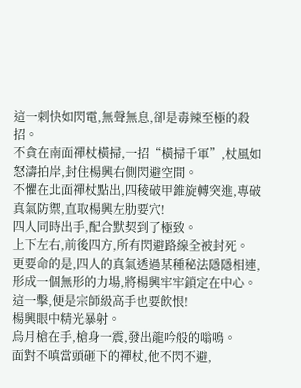這一刺快如閃電,無聲無息,卻是毒辣至極的殺招。
不貪在南面禪杖橫掃,一招“橫掃千軍”,杖風如怒濤拍岸,封住楊興右側閃避空間。
不懼在北面禪杖點出,四稜破甲錐旋轉突進,專破真氣防禦,直取楊興左肋要穴!
四人同時出手,配合默契到了極致。
上下左右,前後四方,所有閃避路線全被封死。
更要命的是,四人的真氣透過某種秘法隱隱相連,形成一個無形的力場,將楊興牢牢鎖定在中心。
這一擊,便是宗師級高手也要飲恨!
楊興眼中精光暴射。
烏月槍在手,槍身一震,發出龍吟般的嗡鳴。
面對不嗔當頭砸下的禪杖,他不閃不避,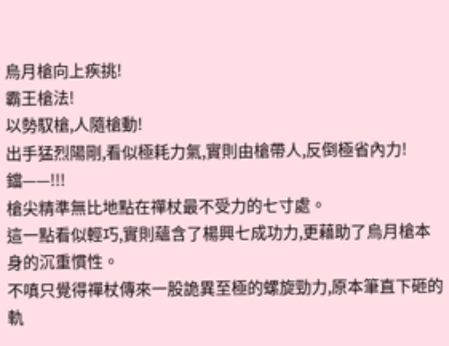烏月槍向上疾挑!
霸王槍法!
以勢馭槍,人隨槍動!
出手猛烈陽剛,看似極耗力氣,實則由槍帶人,反倒極省內力!
鐺——!!!
槍尖精準無比地點在禪杖最不受力的七寸處。
這一點看似輕巧,實則蘊含了楊興七成功力,更藉助了烏月槍本身的沉重慣性。
不嗔只覺得禪杖傳來一股詭異至極的螺旋勁力,原本筆直下砸的軌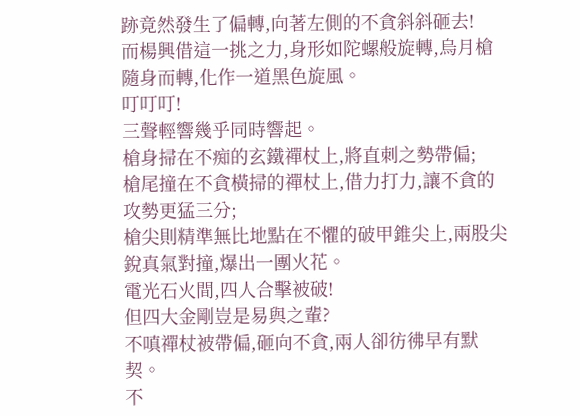跡竟然發生了偏轉,向著左側的不貪斜斜砸去!
而楊興借這一挑之力,身形如陀螺般旋轉,烏月槍隨身而轉,化作一道黑色旋風。
叮叮叮!
三聲輕響幾乎同時響起。
槍身掃在不痴的玄鐵禪杖上,將直刺之勢帶偏;
槍尾撞在不貪橫掃的禪杖上,借力打力,讓不貪的攻勢更猛三分;
槍尖則精準無比地點在不懼的破甲錐尖上,兩股尖銳真氣對撞,爆出一團火花。
電光石火間,四人合擊被破!
但四大金剛豈是易與之輩?
不嗔禪杖被帶偏,砸向不貪,兩人卻彷彿早有默契。
不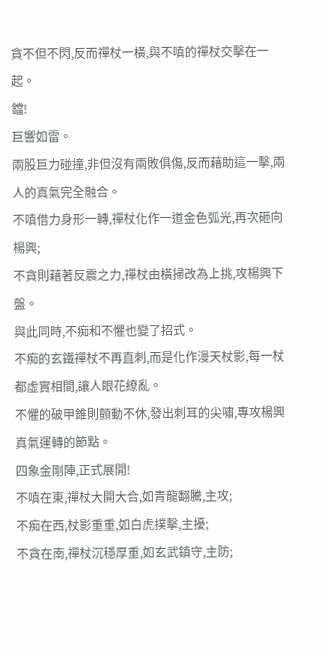貪不但不閃,反而禪杖一橫,與不嗔的禪杖交擊在一起。
鐺!
巨響如雷。
兩股巨力碰撞,非但沒有兩敗俱傷,反而藉助這一擊,兩人的真氣完全融合。
不嗔借力身形一轉,禪杖化作一道金色弧光,再次砸向楊興;
不貪則藉著反震之力,禪杖由橫掃改為上挑,攻楊興下盤。
與此同時,不痴和不懼也變了招式。
不痴的玄鐵禪杖不再直刺,而是化作漫天杖影,每一杖都虛實相間,讓人眼花繚亂。
不懼的破甲錐則顫動不休,發出刺耳的尖嘯,專攻楊興真氣運轉的節點。
四象金剛陣,正式展開!
不嗔在東,禪杖大開大合,如青龍翻騰,主攻;
不痴在西,杖影重重,如白虎撲擊,主擾;
不貪在南,禪杖沉穩厚重,如玄武鎮守,主防;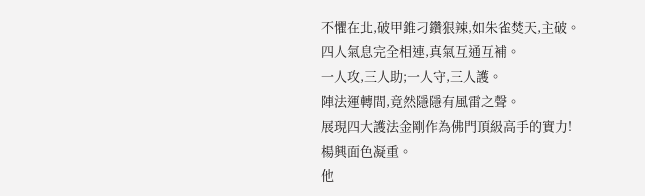不懼在北,破甲錐刁鑽狠辣,如朱雀焚天,主破。
四人氣息完全相連,真氣互通互補。
一人攻,三人助;一人守,三人護。
陣法運轉間,竟然隱隱有風雷之聲。
展現四大護法金剛作為佛門頂級高手的實力!
楊興面色凝重。
他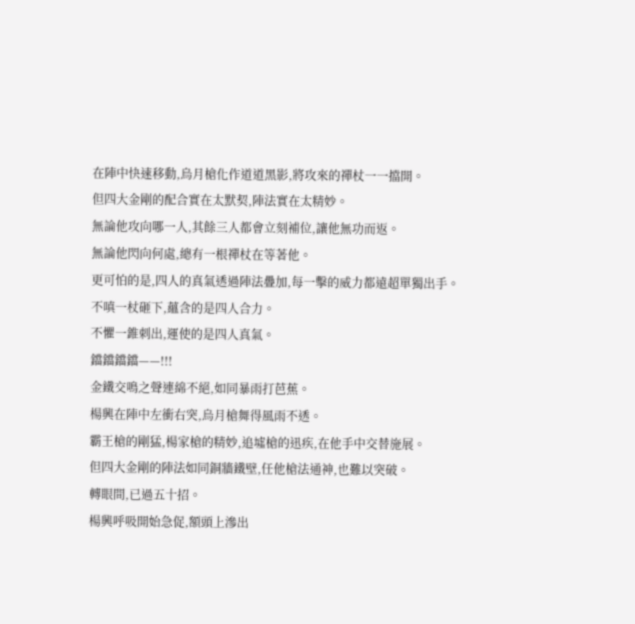在陣中快速移動,烏月槍化作道道黑影,將攻來的禪杖一一擋開。
但四大金剛的配合實在太默契,陣法實在太精妙。
無論他攻向哪一人,其餘三人都會立刻補位,讓他無功而返。
無論他閃向何處,總有一根禪杖在等著他。
更可怕的是,四人的真氣透過陣法疊加,每一擊的威力都遠超單獨出手。
不嗔一杖砸下,蘊含的是四人合力。
不懼一錐刺出,運使的是四人真氣。
鐺鐺鐺鐺——!!!
金鐵交鳴之聲連綿不絕,如同暴雨打芭蕉。
楊興在陣中左衝右突,烏月槍舞得風雨不透。
霸王槍的剛猛,楊家槍的精妙,追墟槍的迅疾,在他手中交替施展。
但四大金剛的陣法如同銅牆鐵壁,任他槍法通神,也難以突破。
轉眼間,已過五十招。
楊興呼吸開始急促,額頭上滲出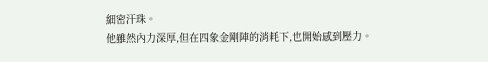細密汗珠。
他雖然內力深厚,但在四象金剛陣的消耗下,也開始感到壓力。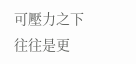可壓力之下往往是更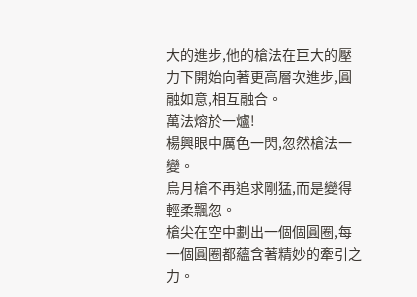大的進步,他的槍法在巨大的壓力下開始向著更高層次進步,圓融如意,相互融合。
萬法熔於一爐!
楊興眼中厲色一閃,忽然槍法一變。
烏月槍不再追求剛猛,而是變得輕柔飄忽。
槍尖在空中劃出一個個圓圈,每一個圓圈都蘊含著精妙的牽引之力。